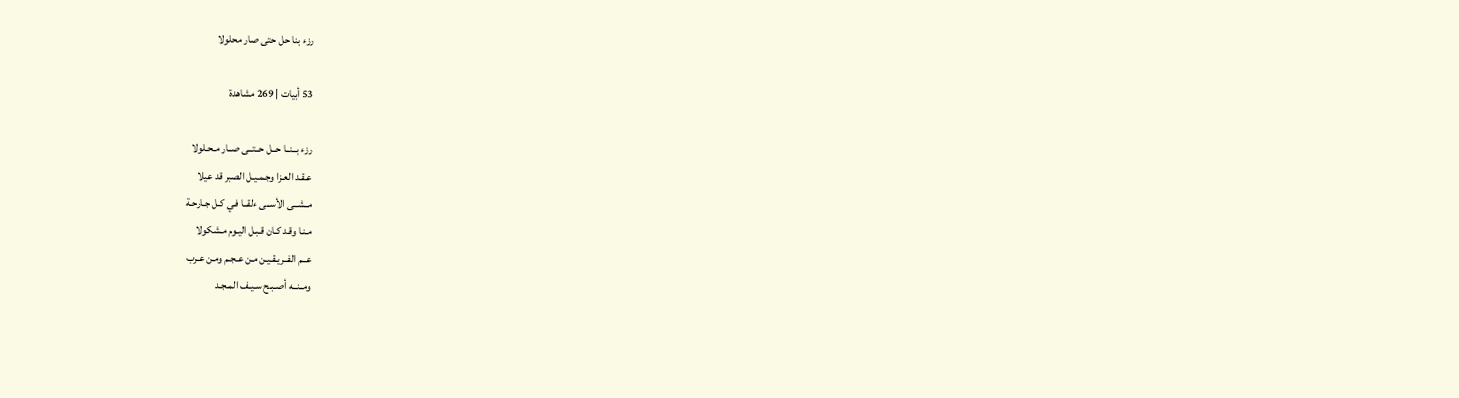رزء بنا حل حتى صار محلولا

53 أبيات | 269 مشاهدة

رزء بــنــا حــل حــتــى صــار مـحـلولا
عـقـد العـزا وجـمـيـل الصبر قد عيلا
مــشــى الأســى ءلقــا فـي كـل جـارحـة
مـنـا وقـد كـان قـبـل اليـوم مـشكولا
عــم الفــريـقـيـن مـن عـجـم ومـن عـرب
ومــنــه أصـبـح سـيـف المـجـد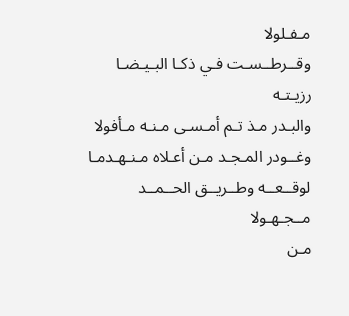مـفـلولا
وقــرطــسـت فـي ذكـا البـيـضـا رزيـتـه
والبـدر مـذ تـم أمـسـى مـنـه مـأفولا
وغــودر المـجـد مـن أعـلاه مـنـهـدمـا
لوقــعــه وطــريــق الحــمــد مــجـهـولا
مـن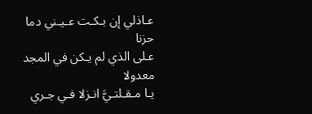عـاذلي إن بـكـت عـيـني دما حزنا
عـلى الذي لم يـكن في المجد معدولا
يـا مـقـلتـيَّ انـزلا فـي جـري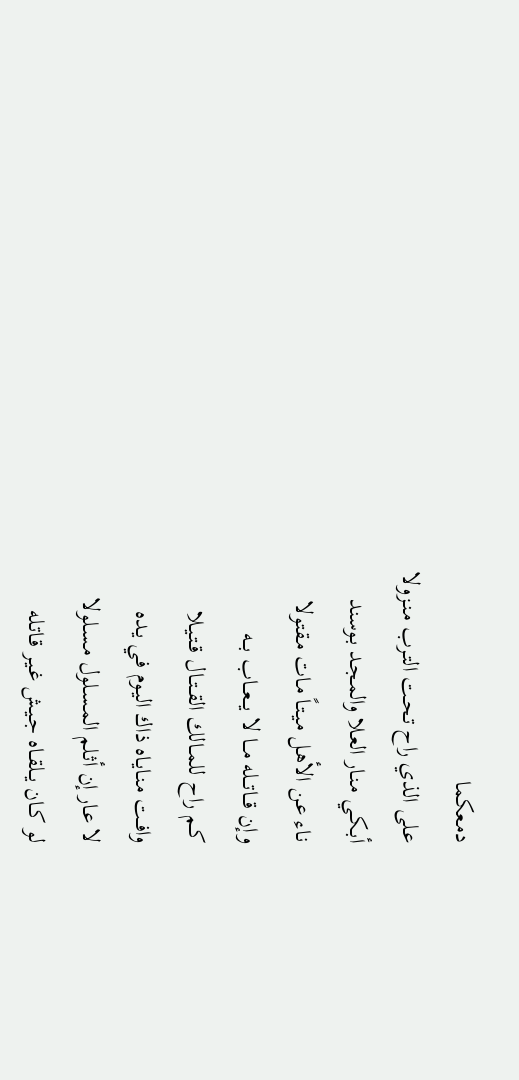دمـعكما
عـلى الذي راح تـحـت التـرب مـنـزولا
أبـكـي مـنـار العـلا والمـجـد بـوسند
نـاء عـن الأهـل مـيـتـاً مـات مـقتولا
وإن قـــاتـــله مـــا لا يـــعـــاب بـــه
كــم راح للمــالك القــتــال قــتـيـلا
وافــت مـنـايـاه ذاك اليـوم فـي يـده
لا عـار إن أثـلم المـسـلول مـسـلولا
لو كــان يــلقــاه جـيـش غـيـر قـاتـله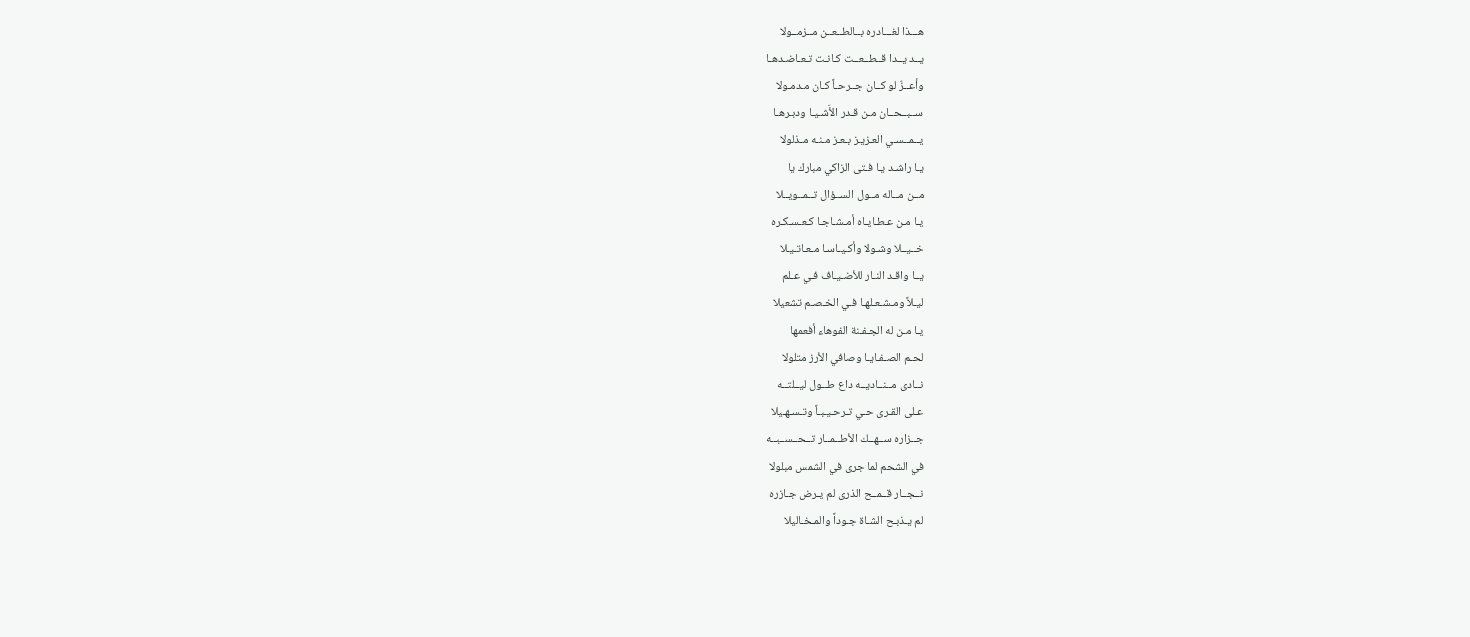هـــذا لغـــادره بــالطــعــن مــزمــولا
يــد يــدا قــطــعــت كـانـت تـعـاضـدهـا
وأعــزّ لو كــان جــرحـاً كـان مـدمـولا
ســبــحــان مـن قـدر الأَشـيـا ودبـرهـا
يــمــسـي العـزيـز بـعـز مـنـه مـذلولا
يـا راشـد يـا فـتى الزاكي مبارك يا
مــن مــاله مــول الســؤال تــمــويــلا
يـا مـن عـطـايـاه أمـشـاجـا كـعـسـكـره
خــيــلا وشـولا وأكـيـاسـا مـعـاتـيـلا
يــا واقـد النـار للأضـيـاف فـي عـلم
ليـلاً ومـشـعـلهـا فـي الخـصـم تشعيلا
يـا مـن له الجـفـنة الفوهاء أفعمها
لحـم الصـفـايـا وصافي الأرز متلولا
نــادى مــنــاديــه داع طــول ليــلتــه
عـلى القـرى حـي تـرحـيـبـاً وتـسـهـيلا
جــزاره ســهــك الأطــمــار تــحــســبــه
في الشحم لما جرى في الشمس مبلولا
نــجــار قــمــح الذرى لم يـرض جـازره
لم يـذبـح الشـاة جـوداً والمـخـاليلا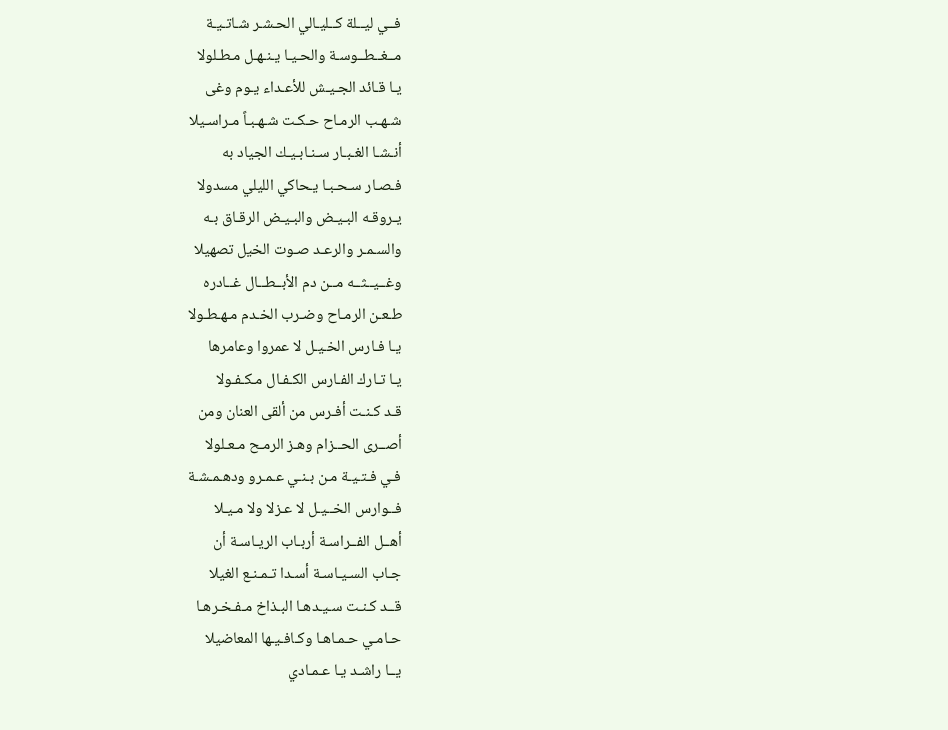فــي ليــلة كــليـالي الحـشـر شـاتـيـة
مــغــطــوسـة والحـيـا يـنـهـل مـطـلولا
يـا قـائد الجـيـش للأعـداء يـوم وغى
شـهـب الرمـاح حـكـت شـهـبـاً مـراسـيلا
أنـشـا الغـبـار سـنـابـيـك الجياد به
فـصـار سـحـبـا يـحاكي الليلي مسدولا
يـروقـه البـيـض والبـيـض الرقـاق بـه
والسـمـر والرعـد صـوت الخيل تصهيلا
وغــيــثــه مــن دم الأبــطــال غــادره
طـعـن الرمـاح وضـرب الخـدم مـهـطـولا
يـا فـارس الخـيـل لا عمروا وعامرها
يـا تـارك الفـارس الكـفـال مـكـفـولا
قـد كـنـت أفـرس من ألقى العنان ومن
أصــرى الحــزام وهـز الرمـح مـعـلولا
فـي فـتـيـة مـن بـنـي عـمـرو ودهـمـشـة
فــوارس الخــيـل لا عـزلا ولا مـيـلا
أهــل الفــراسـة أربـاب الريـاسـة أن
جـاب السـيـاسـة أسـدا تـمـنـع الغيلا
قــد كـنـت سـيـدهـا البـذاخ مـفـخـرهـا
حـامـي حـمـاهـا وكـافـيـها المعاضيلا
يــا راشـد يـا عـمـادي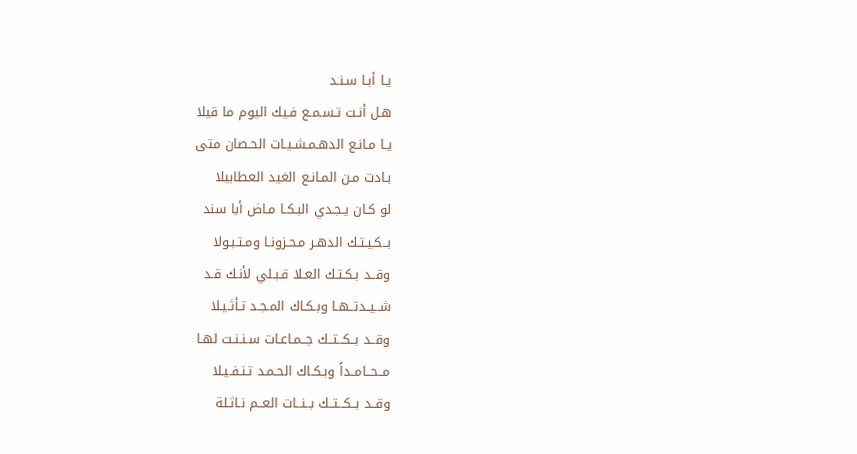يـا أبـا سـنـد
هـل أنـت تـسـمـع فـيك اليوم ما قيلا
يـا مـانـع الدهـمـشـيـات الحـصان متى
بـادت مـن المـانـع الغيد العطابيلا
لو كـان يـجـدي البـكـا مـاض أبا سند
بــكـيـتـك الدهـر مـحـزونـا ومـتـبـولا
وقــد بـكـتـك العـلا قـبـلي لأنـك قـد
شــيــدتــهـا وبـكـاك المـجـد تـأثـيـلا
وقــد بــكــتــك جــمـاعـات سـنـنـت لهـا
مــحــامــداً وبـكـاك الحـمـد تـنـفـيـلا
وقــد بــكــتــك بــنــات العــم نـاثـلة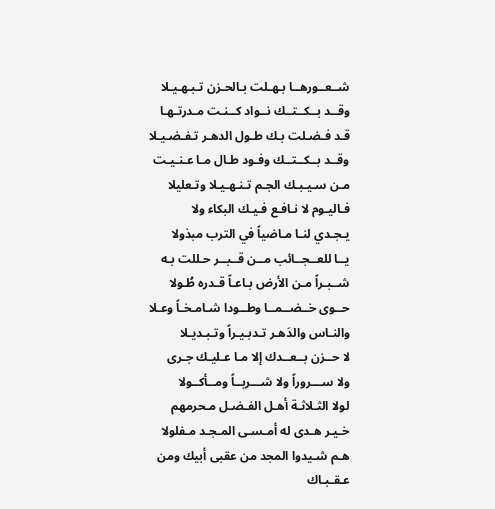شــعــورهــا بـهـلت بـالحـزن تـبـهـيـلا
وقــد بــكــتــك نــواد كــنـت مـدرتـهـا
قـد فـضـلت بـك طـول الدهـر تـفـضـيـلا
وقــد بــكــتــك وفـود طـال مـا عـنـيـت
مـن سـيـبـك الجـم تـنـهـيـلا وتـعليلا
فـاليـوم لا نـافـع فـيـك البكاء ولا
يـجـدي لنـا مـاضياً في الترب مبذولا
يــا للعــجــائب مــن قــبــر حـللت بـه
شــبـراً مـن الأرض بـاعـاً قـدره طُـولا
حــوى خــضــمــا وطــودا شـامـخـاً وعـلا
والنـاس والدَهـر تـدبـيـراً وتـبـديـلا
لا حــزن بــعــدك إلا مـا عـليـك جـرى
ولا ســـروراً ولا شـــربــاً ومــأكــولا
لولا الثـلاثـة أهـل الفـضـل مـحرمهم
خـيـر هـدى له أمـسـى المـجـد مـفلولا
هـم شـيدوا المجد من عقبى أبيك ومن
عـقـبـاك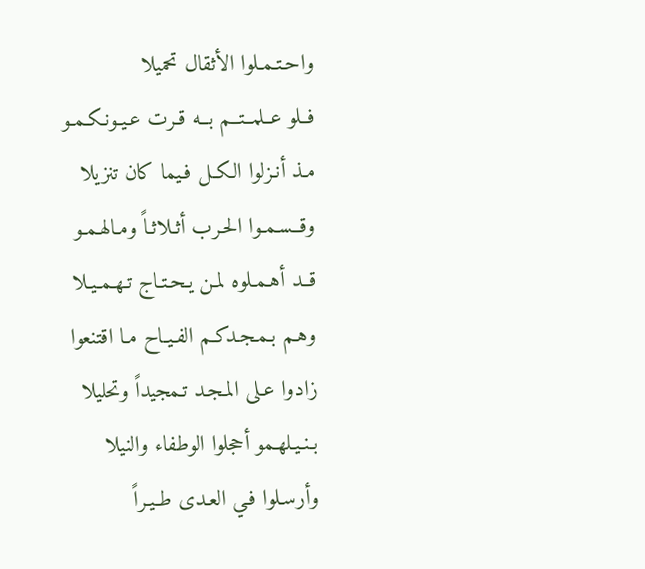واحـتـمـلوا الأثقال تحميلا
فــلو عــلمــتــم بــه قـرت عـيـونـكـمـو
مـذ أنـزلوا الكـل فـيما كان تنزيلا
وقــسـمـوا الحـرب أثـلاثـاً ومـالهـمـو
قــد أهـمـلوه لمـن يـحـتـاج تـهـمـيـلا
وهـم بـمـجـدكـم الفـيـاح مـا اقتنعوا
زادوا عـلى المـجـد تـمجيداً وتحليلا
بـنـيـلهـمو أحجلوا الوطفاء والنيلا
وأرسـلوا فـي العـدى طـيـراً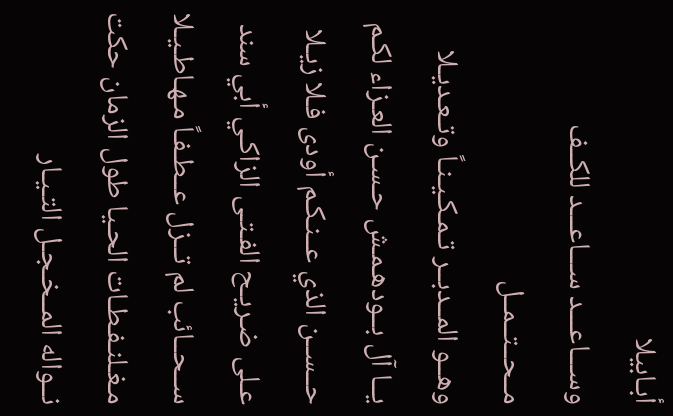أبـابيلا
وســـاعـــد ســـاعـــد للكــف مــحــتــمــل
وهــو المــدبــر تـمـكـيـنـاً وتـعـديـلا
يــا آل بــودهـمـش حـسـن العـزاء لكـم
حــســن الذي عــنـكـم أودى فـلا زيـلا
عـلى ضـريـح الفـتـى الزاكـي أبي سند
ســحــائب لم تــزل عــطـفـاً مـهـاطـيـلا
مـغـلنـفـطـات الحـيا طول الزمان حكت
نــواله المــخـجـل التـيـار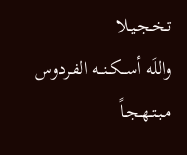تـخـجـيـلا
واللَه أســكــنــه الفـردوس مـبـتـهـجـاً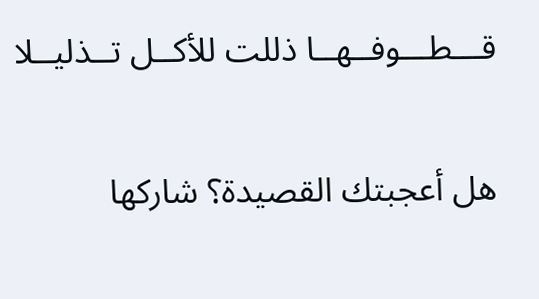قـــطـــوفــهــا ذللت للأكــل تــذليــلا

هل أعجبتك القصيدة؟ شاركها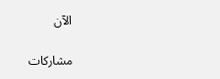الآن

مشاركات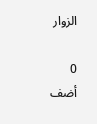الزوار

0
أضف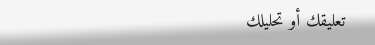تعليقك أو تحليلك